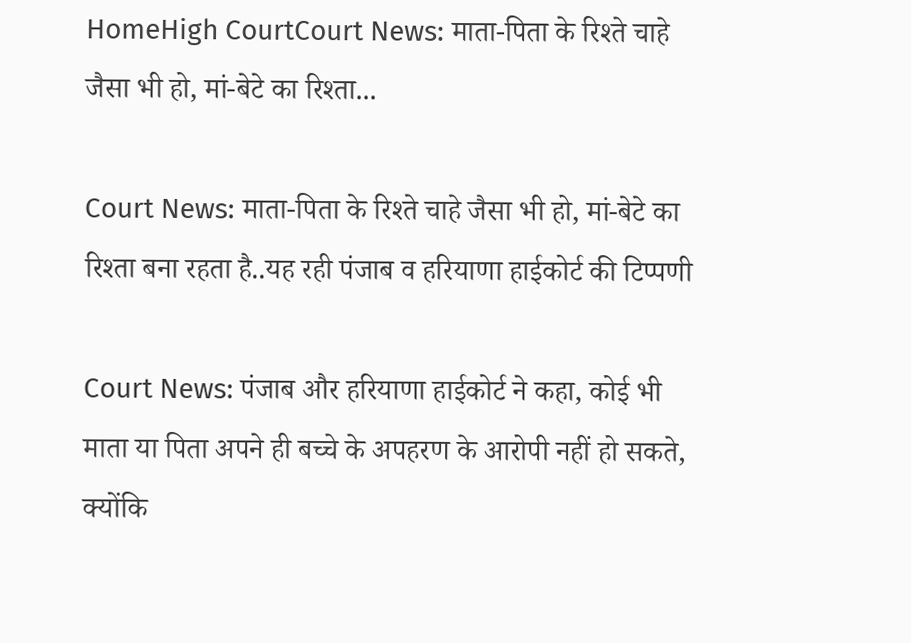HomeHigh CourtCourt News: माता-पिता के रिश्ते चाहे जैसा भी हो, मां-बेटे का रिश्ता...

Court News: माता-पिता के रिश्ते चाहे जैसा भी हो, मां-बेटे का रिश्ता बना रहता है..यह रही पंजाब व हरियाणा हाईकोर्ट की टिप्पणी

Court News: पंजाब और हरियाणा हाईकोर्ट ने कहा, कोई भी माता या पिता अपने ही बच्चे के अपहरण के आरोपी नहीं हो सकते, क्योंकि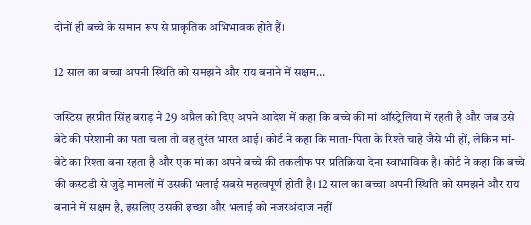दोनों ही बच्चे के समान रूप से प्राकृतिक अभिभावक होते हैं।

12 साल का बच्चा अपनी स्थिति को समझने और राय बनाने में सक्षम…

जस्टिस हरप्रीत सिंह बराड़ ने 29 अप्रैल को दिए अपने आदेश में कहा कि बच्चे की मां ऑस्ट्रेलिया में रहती है और जब उसे बेटे की परेशानी का पता चला तो वह तुरंत भारत आई। कोर्ट ने कहा कि माता-पिता के रिश्ते चाहे जैसे भी हों, लेकिन मां-बेटे का रिश्ता बना रहता है और एक मां का अपने बच्चे की तकलीफ पर प्रतिक्रिया देना स्वाभाविक है। कोर्ट ने कहा कि बच्चे की कस्टडी से जुड़े मामलों में उसकी भलाई सबसे महत्वपूर्ण होती है। 12 साल का बच्चा अपनी स्थिति को समझने और राय बनाने में सक्षम है, इसलिए उसकी इच्छा और भलाई को नजरअंदाज नहीं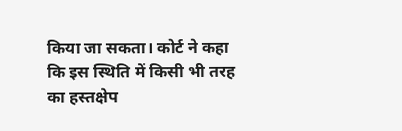किया जा सकता। कोर्ट ने कहा कि इस स्थिति में किसी भी तरह का हस्तक्षेप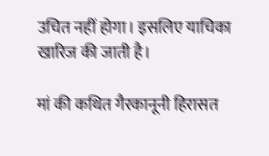उचित नहीं होगा। इसलिए याचिका खारिज की जाती है।

मां की कथित गैरकानूनी हिरासत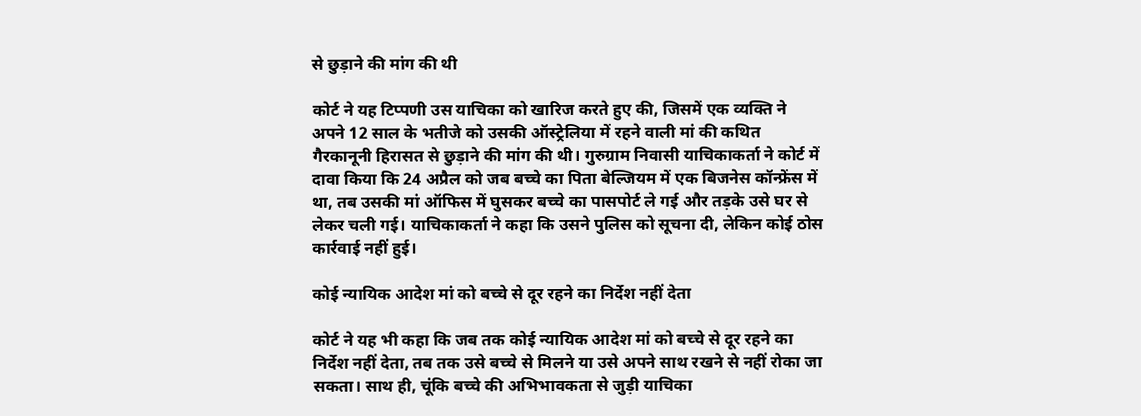से छुड़ाने की मांग की थी

कोर्ट ने यह टिप्पणी उस याचिका को खारिज करते हुए की, जिसमें एक व्यक्ति ने अपने 12 साल के भतीजे को उसकी ऑस्ट्रेलिया में रहने वाली मां की कथित गैरकानूनी हिरासत से छुड़ाने की मांग की थी। गुरुग्राम निवासी याचिकाकर्ता ने कोर्ट में दावा किया कि 24 अप्रैल को जब बच्चे का पिता बेल्जियम में एक बिजनेस कॉन्फ्रेंस में था, तब उसकी मां ऑफिस में घुसकर बच्चे का पासपोर्ट ले गई और तड़के उसे घर से लेकर चली गई। याचिकाकर्ता ने कहा कि उसने पुलिस को सूचना दी, लेकिन कोई ठोस कार्रवाई नहीं हुई।

कोई न्यायिक आदेश मां को बच्चे से दूर रहने का निर्देश नहीं देता

कोर्ट ने यह भी कहा कि जब तक कोई न्यायिक आदेश मां को बच्चे से दूर रहने का निर्देश नहीं देता, तब तक उसे बच्चे से मिलने या उसे अपने साथ रखने से नहीं रोका जा सकता। साथ ही, चूंकि बच्चे की अभिभावकता से जुड़ी याचिका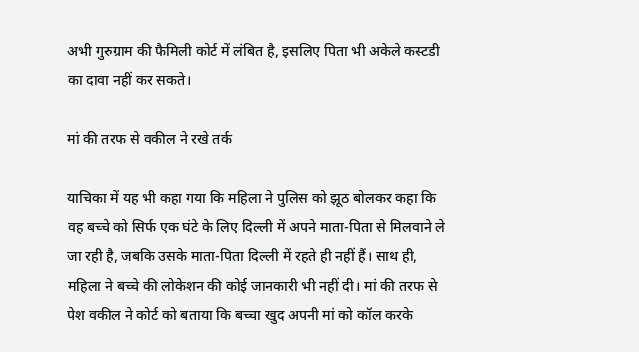अभी गुरुग्राम की फैमिली कोर्ट में लंबित है, इसलिए पिता भी अकेले कस्टडी का दावा नहीं कर सकते।

मां की तरफ से वकील ने रखे तर्क

याचिका में यह भी कहा गया कि महिला ने पुलिस को झूठ बोलकर कहा कि वह बच्चे को सिर्फ एक घंटे के लिए दिल्ली में अपने माता-पिता से मिलवाने ले जा रही है, जबकि उसके माता-पिता दिल्ली में रहते ही नहीं हैं। साथ ही, महिला ने बच्चे की लोकेशन की कोई जानकारी भी नहीं दी। मां की तरफ से पेश वकील ने कोर्ट को बताया कि बच्चा खुद अपनी मां को कॉल करके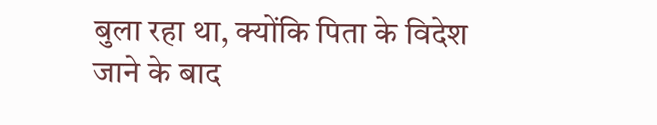बुला रहा था, क्योंकि पिता के विदेश जाने के बाद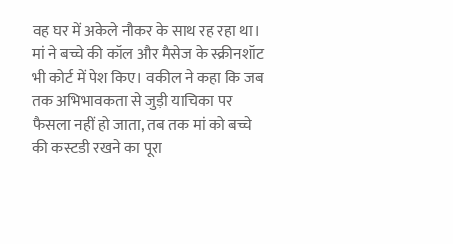वह घर में अकेले नौकर के साथ रह रहा था। मां ने बच्चे की कॉल और मैसेज के स्क्रीनशॉट भी कोर्ट में पेश किए। वकील ने कहा कि जब तक अभिभावकता से जुड़ी याचिका पर फैसला नहीं हो जाता, तब तक मां को बच्चे की कस्टडी रखने का पूरा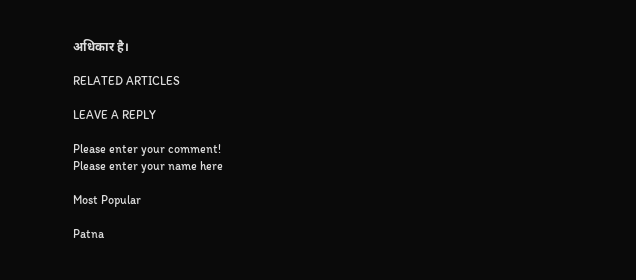अधिकार है।

RELATED ARTICLES

LEAVE A REPLY

Please enter your comment!
Please enter your name here

Most Popular

Patna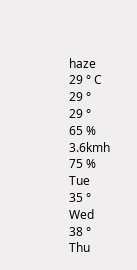haze
29 ° C
29 °
29 °
65 %
3.6kmh
75 %
Tue
35 °
Wed
38 °
Thu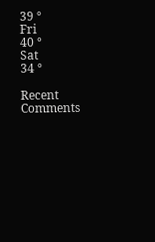39 °
Fri
40 °
Sat
34 °

Recent Comments